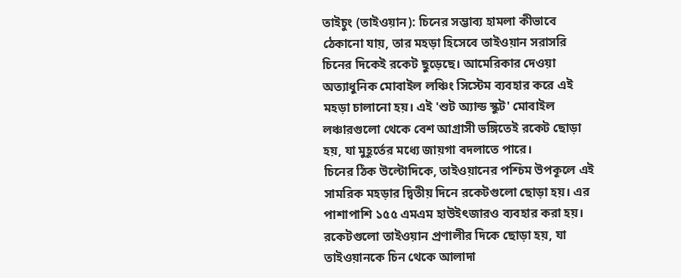তাইচুং (তাইওয়ান): চিনের সম্ভাব্য হামলা কীভাবে ঠেকানো যায়, তার মহড়া হিসেবে তাইওয়ান সরাসরি চিনের দিকেই রকেট ছুড়েছে। আমেরিকার দেওয়া অত্যাধুনিক মোবাইল লঞ্চিং সিস্টেম ব্যবহার করে এই মহড়া চালানো হয়। এই 'শুট অ্যান্ড স্কুট' মোবাইল লঞ্চারগুলো থেকে বেশ আগ্রাসী ভঙ্গিতেই রকেট ছোড়া হয়, যা মুহূর্তের মধ্যে জায়গা বদলাতে পারে।
চিনের ঠিক উল্টোদিকে, তাইওয়ানের পশ্চিম উপকূলে এই সামরিক মহড়ার দ্বিতীয় দিনে রকেটগুলো ছোড়া হয়। এর পাশাপাশি ১৫৫ এমএম হাউইৎজারও ব্যবহার করা হয়। রকেটগুলো তাইওয়ান প্রণালীর দিকে ছোড়া হয়, যা তাইওয়ানকে চিন থেকে আলাদা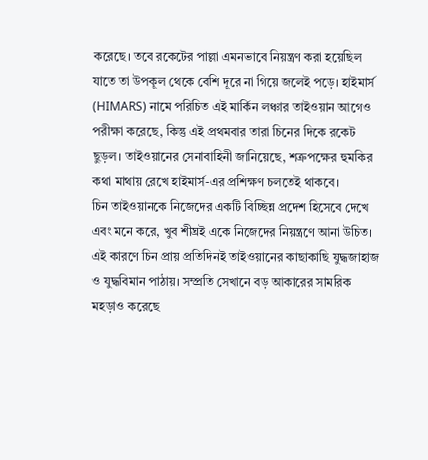করেছে। তবে রকেটের পাল্লা এমনভাবে নিয়ন্ত্রণ করা হয়েছিল যাতে তা উপকূল থেকে বেশি দূরে না গিয়ে জলেই পড়ে। হাইমার্স (HIMARS) নামে পরিচিত এই মার্কিন লঞ্চার তাইওয়ান আগেও পরীক্ষা করেছে, কিন্তু এই প্রথমবার তারা চিনের দিকে রকেট ছুড়ল। তাইওয়ানের সেনাবাহিনী জানিয়েছে, শত্রুপক্ষের হুমকির কথা মাথায় রেখে হাইমার্স-এর প্রশিক্ষণ চলতেই থাকবে।
চিন তাইওয়ানকে নিজেদের একটি বিচ্ছিন্ন প্রদেশ হিসেবে দেখে এবং মনে করে, খুব শীঘ্রই একে নিজেদের নিয়ন্ত্রণে আনা উচিত। এই কারণে চিন প্রায় প্রতিদিনই তাইওয়ানের কাছাকাছি যুদ্ধজাহাজ ও যুদ্ধবিমান পাঠায়। সম্প্রতি সেখানে বড় আকারের সামরিক মহড়াও করেছে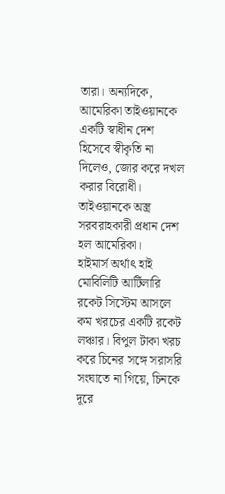তারা। অন্যদিকে, আমেরিকা তাইওয়ানকে একটি স্বাধীন দেশ হিসেবে স্বীকৃতি না দিলেও, জোর করে দখল করার বিরোধী। তাইওয়ানকে অস্ত্র সরবরাহকারী প্রধান দেশ হল আমেরিকা।
হাইমার্স অর্থাৎ হাই মোবিলিটি আর্টিলারি রকেট সিস্টেম আসলে কম খরচের একটি রকেট লঞ্চার। বিপুল টাকা খরচ করে চিনের সঙ্গে সরাসরি সংঘাতে না গিয়ে, চিনকে দূরে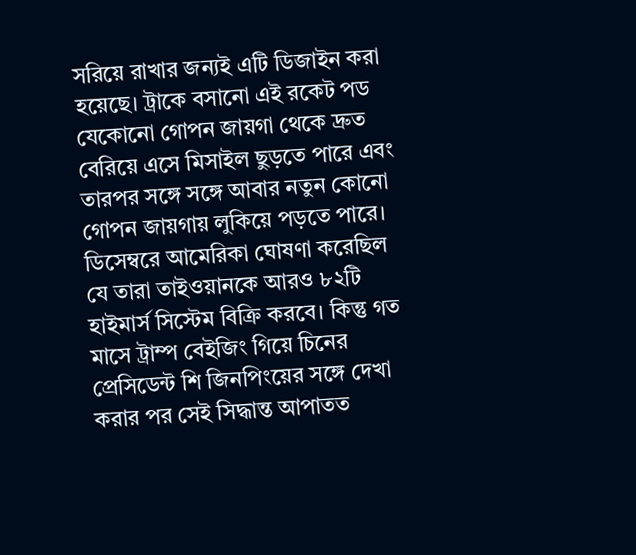সরিয়ে রাখার জন্যই এটি ডিজাইন করা হয়েছে। ট্রাকে বসানো এই রকেট পড যেকোনো গোপন জায়গা থেকে দ্রুত বেরিয়ে এসে মিসাইল ছুড়তে পারে এবং তারপর সঙ্গে সঙ্গে আবার নতুন কোনো গোপন জায়গায় লুকিয়ে পড়তে পারে।
ডিসেম্বরে আমেরিকা ঘোষণা করেছিল যে তারা তাইওয়ানকে আরও ৮২টি হাইমার্স সিস্টেম বিক্রি করবে। কিন্তু গত মাসে ট্রাম্প বেইজিং গিয়ে চিনের প্রেসিডেন্ট শি জিনপিংয়ের সঙ্গে দেখা করার পর সেই সিদ্ধান্ত আপাতত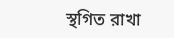স্থগিত রাখা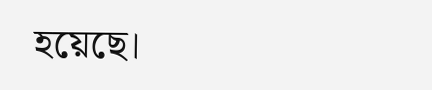হয়েছে।